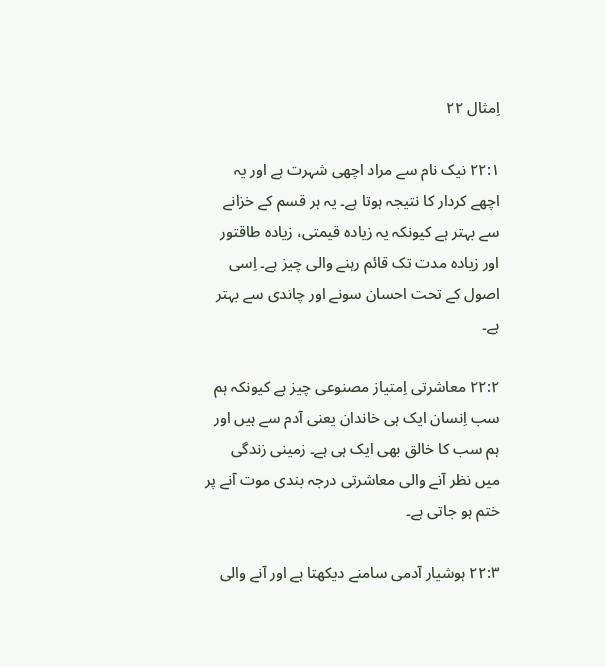اِمثال ۲۲

۲۲:۱ نیک نام سے مراد اچھی شہرت ہے اور یہ اچھے کردار کا نتیجہ ہوتا ہے۔ یہ ہر قسم کے خزانے سے بہتر ہے کیونکہ یہ زیادہ قیمتی، زیادہ طاقتور اور زیادہ مدت تک قائم رہنے والی چیز ہے۔ اِسی اصول کے تحت احسان سونے اور چاندی سے بہتر ہے۔

۲۲:۲ معاشرتی اِمتیاز مصنوعی چیز ہے کیونکہ ہم سب اِنسان ایک ہی خاندان یعنی آدم سے ہیں اور ہم سب کا خالق بھی ایک ہی ہے۔ زمینی زندگی میں نظر آنے والی معاشرتی درجہ بندی موت آنے پر ختم ہو جاتی ہے۔

۲۲:۳ ہوشیار آدمی سامنے دیکھتا ہے اور آنے والی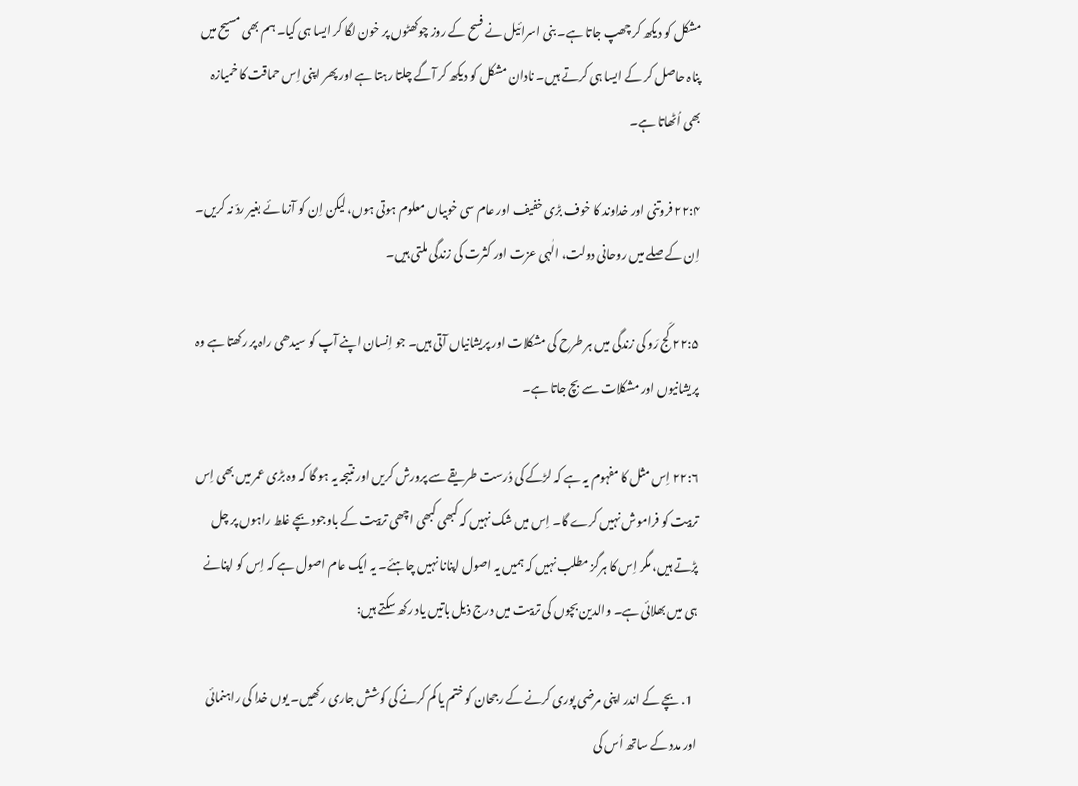مشکل کو دیکھ کر چھپ جاتا ہے۔ بنی اسرائیل نے فسح کے روز چوکھٹوں پر خون لگا کر ایسا ہی کیا۔ ہم بھی مسیح میں پناہ حاصل کر کے ایسا ہی کرتے ہیں۔ نادان مشکل کو دیکھ کر آگے چلتا رہتا ہے اور پھر اپنی اِس حماقت کا خمیازہ بھی اُٹھاتا ہے۔

۲۲:۴ فروتنی اور خداوند کا خوف بڑی خفیف اور عام سی خوبیاں معلوم ہوتی ہوں، لیکن اِن کو آزمائے بغیر ردّ نہ کریں۔ اِن کے صلے میں روحانی دولت، الٰہی عزت اور کثرت کی زندگی ملتی ہیں۔

۲۲:۵ کَج رَو کی زندگی میں ہر طرح کی مشکلات اور پریشانیاں آتی ہیں۔ جو اِنسان اپنے آپ کو سیدھی راہ پر رکھتا ہے وہ پریشانیوں اور مشکلات سے بچ جاتا ہے۔

۲۲:۶ اِس مثل کا مفہوم یہ ہے کہ لڑکے کی دُرست طریقے سے پرورش کریں اور نتیجہ یہ ہو گا کہ وہ بڑی عمر میں بھی اِس تربیت کو فراموش نہیں کرے گا۔ اِس میں شک نہیں کہ کبھی کبھی اچھی تربیت کے باوجود بچے غلط راہوں پر چل پڑتے ہیں، مگر اِس کا ہرگز مطلب نہیں کہ ہمیں یہ اصول اپنانا نہیں چاہئے۔ یہ ایک عام اصول ہے کہ اِس کو اپنانے ہی میں بھلائی ہے۔ والدین بچوں کی تربیت میں درج ذیل باتیں یاد رکھ سکتے ہیں:

  1. بچے کے اندر اپنی مرضی پوری کرنے کے رجحان کو ختم یا کم کرنے کی کوشش جاری رکھیں۔ یوں خدا کی راہنمائی اور مدد کے ساتھ اُس کی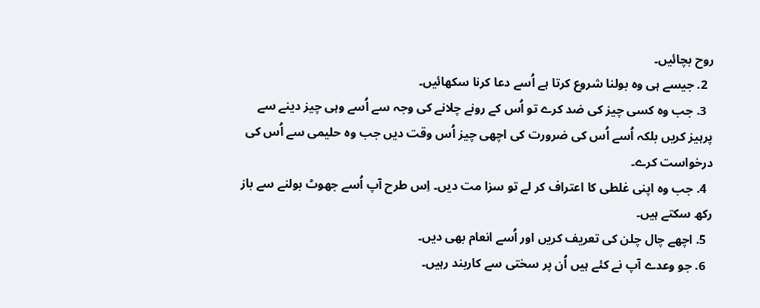روح بچائیں۔
  2. جیسے ہی وہ بولنا شروع کرتا ہے اُسے دعا کرنا سکھائیں۔
  3. جب وہ کسی چیز کی ضد کرے تو اُس کے رونے چلانے کی وجہ سے اُسے وہی چیز دینے سے پرہیز کریں بلکہ اُسے اُس کی ضرورت کی اچھی چیز اُس وقت دیں جب وہ حلیمی سے اُس کی درخواست کرے۔
  4. جب وہ اپنی غلطی کا اعتراف کر لے تو سزا مت دیں۔ اِس طرح آپ اُسے جھوٹ بولنے سے باز رکھ سکتے ہیں۔
  5. اچھے چال چلن کی تعریف کریں اور اُسے انعام بھی دیں۔
  6. جو وعدے آپ نے کئے ہیں اُن پر سختی سے کاربند رہیں۔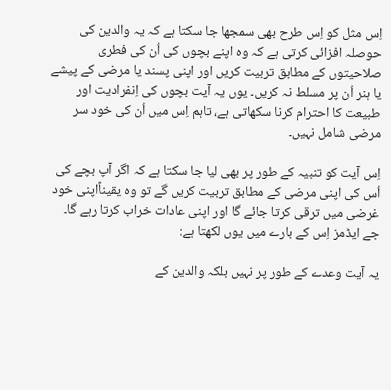اِس مثل کو اِس طرح بھی سمجھا جا سکتا ہے کہ یہ والدین کی حوصلہ افزائی کرتی ہے کہ وہ اپنے بچوں کی اُن کی فطری صلاحیتوں کے مطابق تربیت کریں اور اپنی پسند یا مرضی کے پیشے یا ہنر اُن پر مسلط نہ کریں۔ یوں یہ آیت بچوں کی اِنفرادیت اور طبیعت کا احترام کرنا سکھاتی ہے، تاہم اِس میں اُن کی خود سر مرضی شامل نہیں۔

اِس آیت کو تنبیہ کے طور پر بھی لیا جا سکتا ہے کہ اگر آپ بچے کی اُس کی اپنی مرضی کے مطابق تربیت کریں گے تو وہ یقیناًاپنی خود غرضی میں ترقی کرتا جائے گا اور اپنی عادات خراب کرتا رہے گا۔ جے ایڈمز اِس کے بارے میں یوں لکھتا ہے:

یہ آیت وعدے کے طور پر نہیں بلکہ والدین کے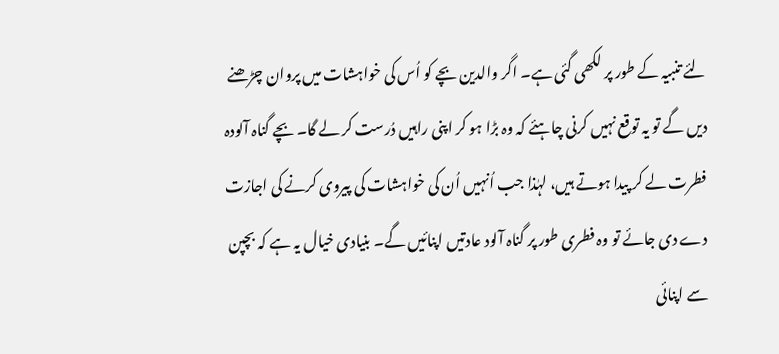لئے تنبیہ کے طور پر لکھی گئی ہے۔ اگر والدین بچے کو اُس کی خواہشات میں پروان چڑھنے دیں گے تو یہ توقع نہیں کرنی چاہئے کہ وہ بڑا ہو کر اپنی راہیں دُرست کر لے گا۔ بچے گناہ آلودہ فطرت لے کر پیدا ہوتے ہیں، لہٰذا جب اُنہیں اُن کی خواہشات کی پیروی کرنے کی اجازت دے دی جائے تو وہ فطری طور پر گناہ آلود عادتیں اپنائیں گے۔ بنیادی خیال یہ ہے کہ بچپن سے اپنائی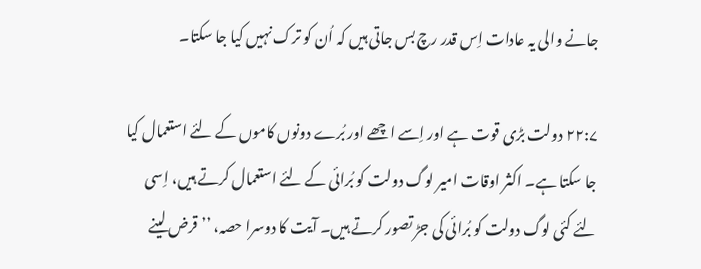جانے والی یہ عادات اِس قدر رچ بس جاتی ہیں کہ اُن کو ترک نہیں کیا جا سکتا۔

۲۲:۷ دولت بڑی قوت ہے اور اِسے اچھے اور بُرے دونوں کاموں کے لئے استعمال کیا جا سکتا ہے۔ اکثر اوقات امیر لوگ دولت کو بُرائی کے لئے استعمال کرتے ہیں، اِسی لئے کئی لوگ دولت کو بُرائی کی جڑ تصور کرتے ہیں۔ آیت کا دوسرا حصہ، ’’قرض لینے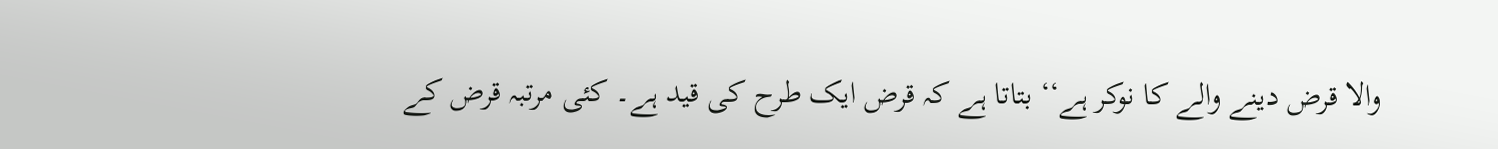والا قرض دینے والے کا نوکر ہے‘‘ بتاتا ہے کہ قرض ایک طرح کی قید ہے۔ کئی مرتبہ قرض کے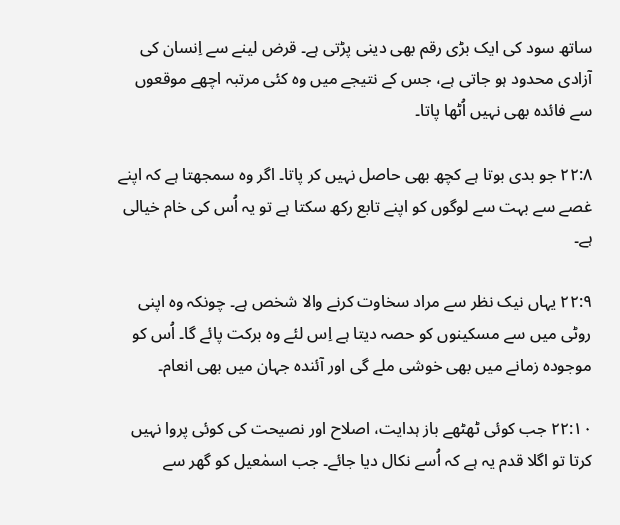ساتھ سود کی ایک بڑی رقم بھی دینی پڑتی ہے۔ قرض لینے سے اِنسان کی آزادی محدود ہو جاتی ہے، جس کے نتیجے میں وہ کئی مرتبہ اچھے موقعوں سے فائدہ بھی نہیں اُٹھا پاتا۔

۲۲:۸ جو بدی بوتا ہے کچھ بھی حاصل نہیں کر پاتا۔ اگر وہ سمجھتا ہے کہ اپنے غصے سے بہت سے لوگوں کو اپنے تابع رکھ سکتا ہے تو یہ اُس کی خام خیالی ہے۔

۲۲:۹ یہاں نیک نظر سے مراد سخاوت کرنے والا شخص ہے۔ چونکہ وہ اپنی روٹی میں سے مسکینوں کو حصہ دیتا ہے اِس لئے وہ برکت پائے گا۔ اُس کو موجودہ زمانے میں بھی خوشی ملے گی اور آئندہ جہان میں بھی انعام۔

۲۲:۱۰ جب کوئی ٹھٹھے باز ہدایت، اصلاح اور نصیحت کی کوئی پروا نہیں کرتا تو اگلا قدم یہ ہے کہ اُسے نکال دیا جائے۔ جب اسمٰعیل کو گھر سے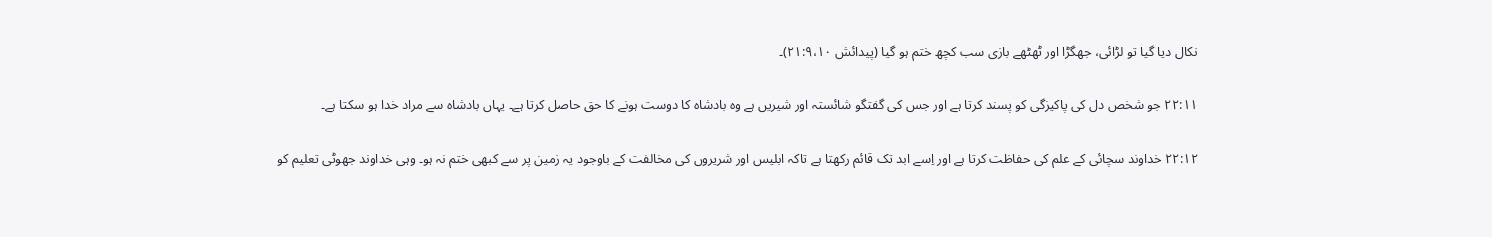نکال دیا گیا تو لڑائی، جھگڑا اور ٹھٹھے بازی سب کچھ ختم ہو گیا (پیدائش ۲۱:۹،۱۰)۔

۲۲:۱۱ جو شخص دل کی پاکیزگی کو پسند کرتا ہے اور جس کی گفتگو شائستہ اور شیریں ہے وہ بادشاہ کا دوست ہونے کا حق حاصل کرتا ہے۔ یہاں بادشاہ سے مراد خدا ہو سکتا ہے۔

۲۲:۱۲ خداوند سچائی کے علم کی حفاظت کرتا ہے اور اِسے ابد تک قائم رکھتا ہے تاکہ ابلیس اور شریروں کی مخالفت کے باوجود یہ زمین پر سے کبھی ختم نہ ہو۔ وہی خداوند جھوٹی تعلیم کو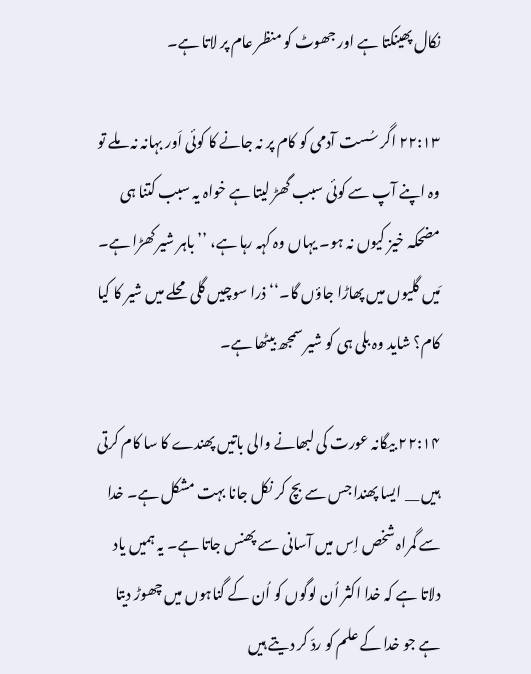نکال پھینکتا ہے اور جھوٹ کو منظر عام پر لاتا ہے۔

۲۲:۱۳ اگر سُست آدمی کو کام پر نہ جانے کا کوئی اَور بہانہ نہ ملے تو وہ اپنے آپ سے کوئی سبب گھڑ لیتا ہے خواہ یہ سبب کتنا ہی مضحکہ خیز کیوں نہ ہو۔ یہاں وہ کہہ رہا ہے، ’’باہر شیر کھڑا ہے۔ مَیں گلیوں میں پھاڑا جاؤں گا۔‘‘ ذرا سوچیں گلی محلے میں شیر کا کیا کام؟ شاید وہ بلی ہی کو شیر سمجھ بیٹھا ہے۔

۲۲:۱۴ بیگانہ عورت کی لبھانے والی باتیں پھندے کا سا کام کرتی ہیں __ ایسا پھندا جس سے بچ کر نکل جانا بہت مشکل ہے۔ خدا سے گمراہ شخص اِس میں آسانی سے پھنس جاتا ہے۔ یہ ہمیں یاد دلاتا ہے کہ خدا اکثر اُن لوگوں کو اُن کے گناہوں میں چھوڑ دیتا ہے جو خدا کے علم کو ردّ کر دیتے ہیں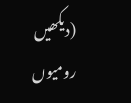(دیکھیں رومیوں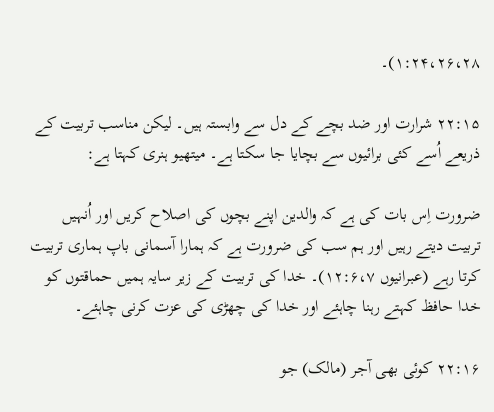۱:۲۴،۲۶،۲۸)۔

۲۲:۱۵ شرارت اور ضد بچے کے دل سے وابستہ ہیں۔ لیکن مناسب تربیت کے ذریعے اُسے کئی برائیوں سے بچایا جا سکتا ہے۔ میتھیو ہنری کہتا ہے:

ضرورت اِس بات کی ہے کہ والدین اپنے بچوں کی اصلاح کریں اور اُنہیں تربیت دیتے رہیں اور ہم سب کی ضرورت ہے کہ ہمارا آسمانی باپ ہماری تربیت کرتا رہے (عبرانیوں ۱۲:۶،۷)۔ خدا کی تربیت کے زیر سایہ ہمیں حماقتوں کو خدا حافظ کہتے رہنا چاہئے اور خدا کی چھڑی کی عزت کرنی چاہئے۔

۲۲:۱۶ کوئی بھی آجر (مالک) جو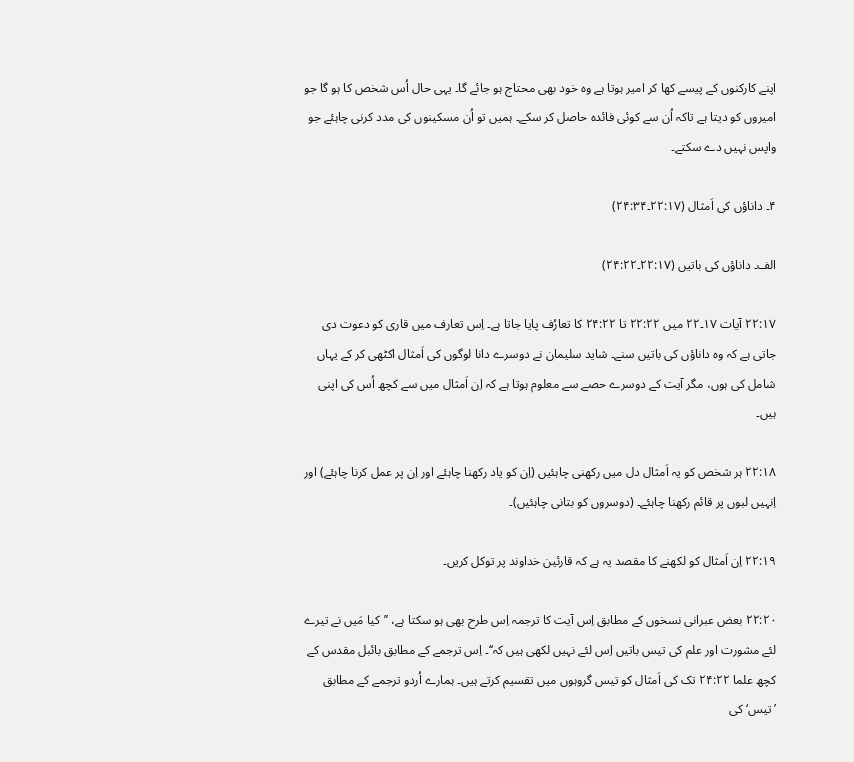اپنے کارکنوں کے پیسے کھا کر امیر ہوتا ہے وہ خود بھی محتاج ہو جائے گا۔ یہی حال اُس شخص کا ہو گا جو امیروں کو دیتا ہے تاکہ اُن سے کوئی فائدہ حاصل کر سکے۔ ہمیں تو اُن مسکینوں کی مدد کرنی چاہئے جو واپس نہیں دے سکتے۔

۴۔ داناؤں کی اَمثال (۲۲:۱۷۔۲۴:۳۴)

الف۔ داناؤں کی باتیں (۲۲:۱۷۔۲۴:۲۲)

۲۲:۱۷ آیات ۱۷۔۲۲ میں ۲۲:۲۲ تا ۲۴:۲۲ کا تعارُف پایا جاتا ہے۔ اِس تعارف میں قاری کو دعوت دی جاتی ہے کہ وہ داناؤں کی باتیں سنے۔ شاید سلیمان نے دوسرے دانا لوگوں کی اَمثال اکٹھی کر کے یہاں شامل کی ہوں، مگر آیت کے دوسرے حصے سے معلوم ہوتا ہے کہ اِن اَمثال میں سے کچھ اُس کی اپنی ہیں۔

۲۲:۱۸ ہر شخص کو یہ اَمثال دل میں رکھنی چاہئیں (اِن کو یاد رکھنا چاہئے اور اِن پر عمل کرنا چاہئے) اور اِنہیں لبوں پر قائم رکھنا چاہئے۔ (دوسروں کو بتانی چاہئیں)۔

۲۲:۱۹ اِن اَمثال کو لکھنے کا مقصد یہ ہے کہ قارئین خداوند پر توکل کریں۔

۲۲:۲۰ بعض عبرانی نسخوں کے مطابق اِس آیت کا ترجمہ اِس طرح بھی ہو سکتا ہے، ’’کیا مَیں نے تیرے لئے مشورت اور علم کی تیس باتیں اِس لئے نہیں لکھی ہیں کہ‘‘۔ اِس ترجمے کے مطابق بائبل مقدس کے کچھ علما ۲۴:۲۲ تک کی اَمثال کو تیس گروہوں میں تقسیم کرتے ہیں۔ ہمارے اُردو ترجمے کے مطابق ’تیس‘ کی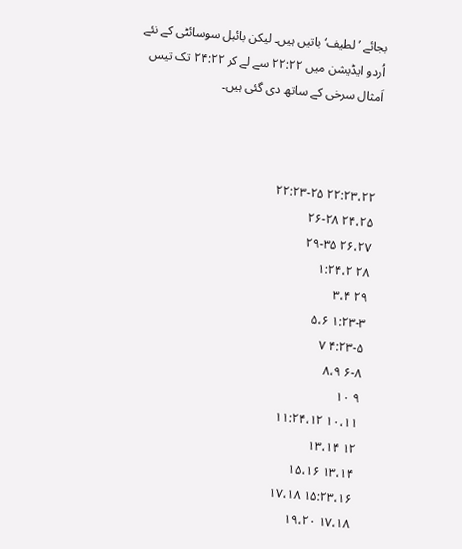بجائے ’لطیف‘ باتیں ہیں۔ لیکن بائبل سوسائٹی کے نئے اُردو ایڈیشن میں ۲۲:۲۲ سے لے کر ۲۴:۲۲ تک تیس اَمثال سرخی کے ساتھ دی گئی ہیں۔



۲۲:۲۳،۲۲ ۲۲:۲۳-۲۵
۲۴،۲۵ ۲۶-۲۸
۲۶،۲۷ ۲۹-۳۵
۲۸ ۱:۲۴،۲
۲۹ ۳،۴
۱:۲۳-۳ ۵،۶
۴:۲۳-۵ ۷
۶-۸ ۸،۹
۹ ۱۰
۱۰،۱۱ ۱۱:۲۴،۱۲
۱۲ ۱۳،۱۴
۱۳،۱۴ ۱۵،۱۶
۱۵:۲۳،۱۶ ۱۷،۱۸
۱۷،۱۸ ۱۹،۲۰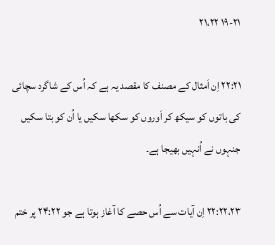۱۹-۲۱ ۲۱،۲۲

۲۲:۲۱ اِن اَمثال کے مصنف کا مقصد یہ ہے کہ اُس کے شاگرد سچائی کی باتوں کو سیکھ کر اَوروں کو سکھا سکیں یا اُن کو بتا سکیں جنہوں نے اُنہیں بھیجا ہے۔

۲۲:۲۲،۲۳ اِن آیات سے اُس حصے کا آغاز ہوتا ہے جو ۲۴:۲۲ پر ختم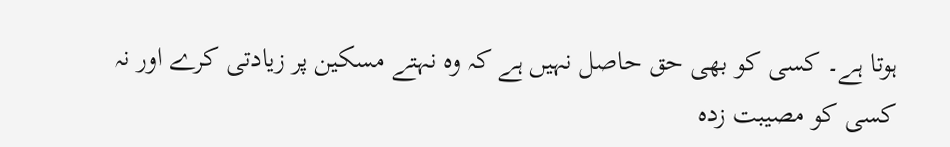ہوتا ہے۔ کسی کو بھی حق حاصل نہیں ہے کہ وہ نہتے مسکین پر زیادتی کرے اور نہ کسی کو مصیبت زدہ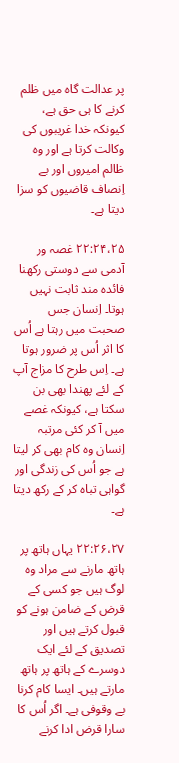پر عدالت گاہ میں ظلم کرنے کا ہی حق ہے، کیونکہ خدا غریبوں کی وکالت کرتا ہے اور وہ ظالم امیروں اور بے اِنصاف قاضیوں کو سزا دیتا ہے۔

۲۲:۲۴،۲۵ غصہ ور آدمی سے دوستی رکھنا فائدہ مند ثابت نہیں ہوتا۔ اِنسان جس صحبت میں رہتا ہے اُس کا اثر اُس پر ضرور ہوتا ہے۔ اِس طرح کا مزاج آپ کے لئے پھندا بھی بن سکتا ہے، کیونکہ غصے میں آ کر کئی مرتبہ اِنسان وہ کام بھی کر لیتا ہے جو اُس کی زندگی اور گواہی تباہ کر کے رکھ دیتا ہے۔

۲۲:۲۶،۲۷ یہاں ہاتھ پر ہاتھ مارنے سے مراد وہ لوگ ہیں جو کسی کے قرض کے ضامن ہونے کو قبول کرتے ہیں اور تصدیق کے لئے ایک دوسرے کے ہاتھ پر ہاتھ مارتے ہیں۔ ایسا کام کرنا بے وقوفی ہے۔ اگر اُس کا سارا قرض ادا کرنے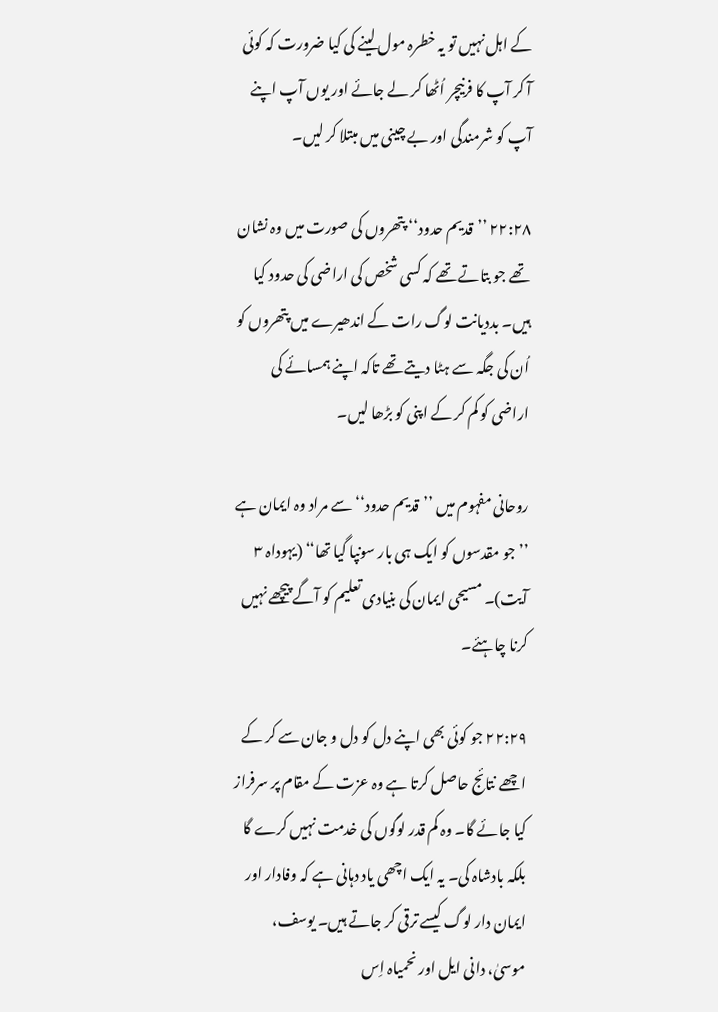کے اہل نہیں تو یہ خطرہ مول لینے کی کیا ضرورت کہ کوئی آ کر آپ کا فرنیچر اُٹھا کر لے جائے اور یوں آپ اپنے آپ کو شرمندگی اور بے چینی میں مبتلا کر لیں۔

۲۲:۲۸ ’’قدیم حدود‘‘ پتھروں کی صورت میں وہ نشان تھے جو بتاتے تھے کہ کسی شخص کی اراضی کی حدود کیا ہیں۔ بددیانت لوگ رات کے اندھیرے میں پتھروں کو اُن کی جگہ سے ہٹا دیتے تھے تاکہ اپنے ہمسائے کی اراضی کو کم کر کے اپنی کو بڑھا لیں۔

روحانی مفہوم میں ’’قدیم حدود‘‘ سے مراد وہ ایمان ہے ’’جو مقدسوں کو ایک ہی بار سونپا گیا تھا‘‘ (یہوداہ ۳ آیت)۔ مسیحی ایمان کی بنیادی تعلیم کو آگے پیچھے نہیں کرنا چاہئے۔

۲۲:۲۹ جو کوئی بھی اپنے دل کو دل و جان سے کر کے اچھے نتائج حاصل کرتا ہے وہ عزت کے مقام پر سرفراز کیا جائے گا۔ وہ کم قدر لوگوں کی خدمت نہیں کرے گا بلکہ بادشاہ کی۔ یہ ایک اچھی یاد دہانی ہے کہ وفادار اور ایمان دار لوگ کیسے ترقی کر جاتے ہیں۔ یوسف، موسیٰ، دانی ایل اور نحمیاہ اِس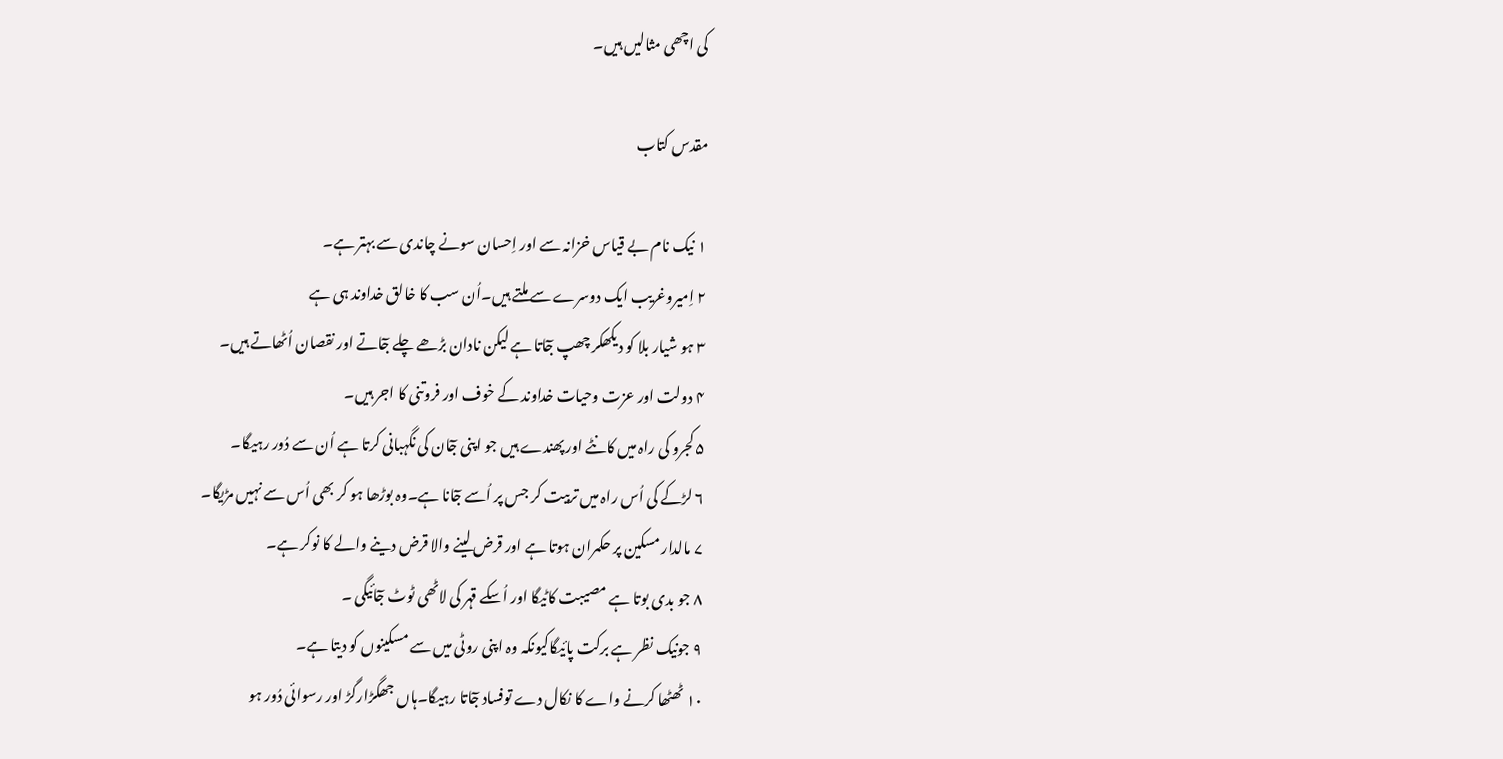کی اچھی مثالیں ہیں۔

مقدس کتاب

۱ نیک نام بے قیاس خزانہ سے اور اِحسان سونے چاندی سے بہتر ہے۔
۲ اِمیروغریب ایک دوسرے سے ملتے ہیں۔اُن سب کا خالق خداوند ہی ہے
۳ ہو شیار بلا کو دیکھکر چھپ جٓاتا ہے لیکن نادان بڑھے چلے جٓاتے اور نقصان اُٹھاتے ہیں۔
۴ دولت اور عزت وحیات خداوند کے خوف اور فروتنی کا اجر ہیں۔
۵ کجرو کی راہ میں کانٹے اور پھندے ہیں جو اپنی جٓان کی نگہبانی کرتا ہے اُن سے دُور رہیگا۔
۶ لڑکے کی اُس راہ میں تربیت کر جس پر اُسے جٓانا ہے۔وہ بوڑھا ہو کر بھی اُس سے نہیں مڑیگا۔
۷ مالدار مسکین پر حکمران ہوتا ہے اور قرض لینے والا قرض دینے والے کا نوکر ہے۔
۸ جو بدی بوتا ہے مصیبت کاٹیگا اور اُسکے قہر کی لاٹھی ٹوٹ جٓائیگی ۔
۹ جونیک نظر ہے برکت پائیگاکیونکہ وہ اپنی روٹی میں سے مسکینوں کو دیتا ہے۔
۱۰ ٹھٹھا کرنے واے کا نکال دے توفساد جٓاتا رہیگا۔ہاں جھگڑارگڑ اور رسوائی دُور ہو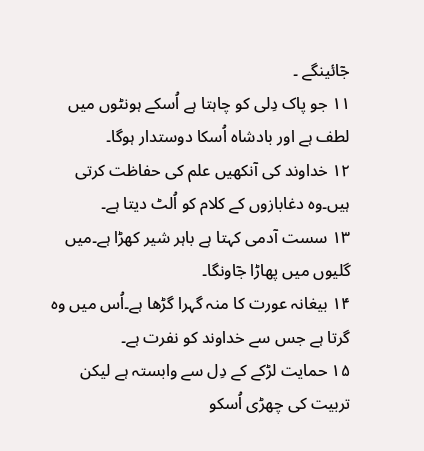جٓائینگے ۔
۱۱ جو پاک دِلی کو چاہتا ہے اُسکے ہونٹوں میں لطف ہے اور بادشاہ اُسکا دوستدار ہوگا۔
۱۲ خداوند کی آنکھیں علم کی حفاظت کرتی ہیں۔وہ دغابازوں کے کلام کو اُلٹ دیتا ہے۔
۱۳ سست آدمی کہتا ہے باہر شیر کھڑا ہے۔میں گلیوں میں پھاڑا جٓاونگا۔
۱۴ بیغانہ عورت کا منہ گہرا گڑھا ہے۔اُس میں وہ گرتا ہے جس سے خداوند کو نفرت ہے۔
۱۵ حمایت لڑکے کے دِل سے وابستہ ہے لیکن تربیت کی چھڑی اُسکو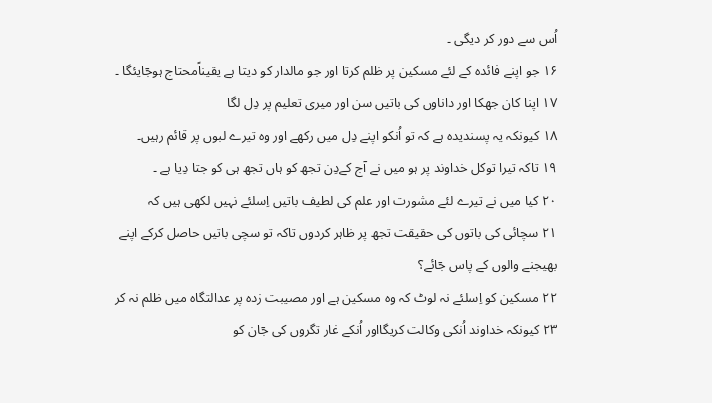اُس سے دور کر دیگی ۔
۱۶ جو اپنے فائدہ کے لئے مسکین پر ظلم کرتا اور جو مالدار کو دیتا ہے یقیناًمحتاج ہوجٓایئگا ۔
۱۷ اپنا کان جھکا اور داناوں کی باتیں سن اور میری تعلیم پر دِل لگا
۱۸ کیونکہ یہ پسندیدہ ہے کہ تو اُنکو اپنے دِل میں رکھے اور وہ تیرے لبوں پر قائم رہیں۔
۱۹ تاکہ تیرا توکل خداوند پر ہو میں نے آج کےدِن تجھ کو ہاں تجھ ہی کو جتا دِیا ہے ۔
۲۰ کیا میں نے تیرے لئے مشورت اور علم کی لطیف باتیں اِسلئے نہیں لکھی ہیں کہ
۲۱ سچائی کی باتوں کی حقیقت تجھ پر ظاہر کردوں تاکہ تو سچی باتیں حاصل کرکے اپنے بھیجنے والوں کے پاس جٓائے؟
۲۲ مسکین کو اِسلئے نہ لوٹ کہ وہ مسکین ہے اور مصیبت زدہ پر عدالتگاہ میں ظلم نہ کر
۲۳ کیونکہ خداوند اُنکی وکالت کریگااور اُنکے غار تگروں کی جٓان کو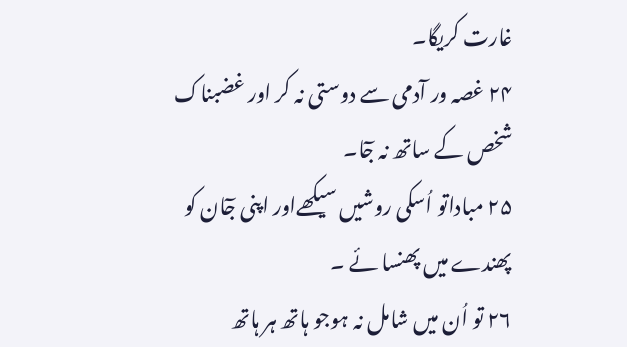غارت کریگا۔
۲۴ غصہ ور آدمی سے دوستی نہ کر اور غضبناک شخص کے ساتھ نہ جٓا۔
۲۵ مباداتو اُسکی روشیں سیکھےاور اپنی جٓان کو پھندے میں پھنسا ئے ۔
۲۶ تو اُن میں شامل نہ ہوجو ہاتھ ہر ہاتھ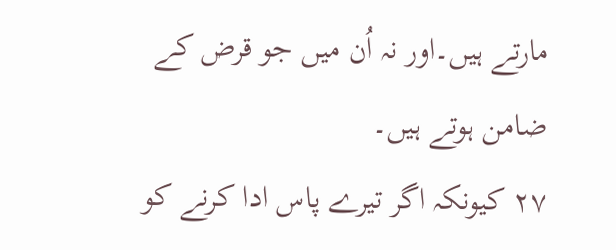مارتے ہیں۔اور نہ اُن میں جو قرض کے ضامن ہوتے ہیں۔
۲۷ کیونکہ اگر تیرے پاس ادا کرنے کو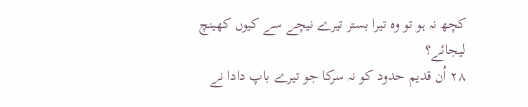کچھ نہ ہو تو وہ تیرا بستر تیرے نیچے سے کیوں کھینچ لیجائے؟
۲۸ اُن قدیم حدود کو نہ سرکا جو تیرے باپ دادا نے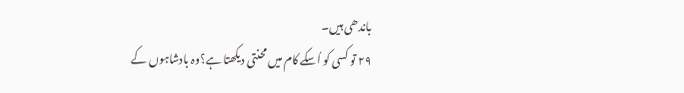باندھی ہیں۔
۲۹ تو کسی کو اُسکے کام میں محنتی دیکھتا ہے؟وہ بادشاہوں کے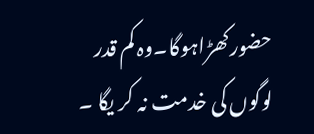حضورکھڑاہوگا۔وہ کم قدر لوگوں کی خدمت نہ کر یگا ۔